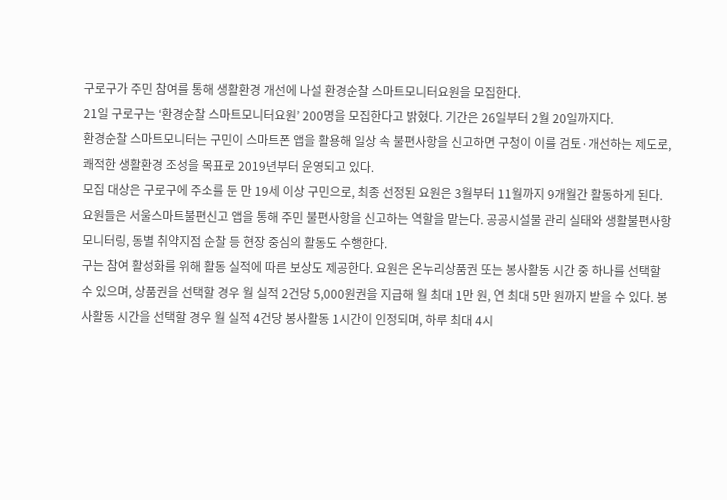구로구가 주민 참여를 통해 생활환경 개선에 나설 환경순찰 스마트모니터요원을 모집한다.
21일 구로구는 ‘환경순찰 스마트모니터요원’ 200명을 모집한다고 밝혔다. 기간은 26일부터 2월 20일까지다.
환경순찰 스마트모니터는 구민이 스마트폰 앱을 활용해 일상 속 불편사항을 신고하면 구청이 이를 검토·개선하는 제도로, 쾌적한 생활환경 조성을 목표로 2019년부터 운영되고 있다.
모집 대상은 구로구에 주소를 둔 만 19세 이상 구민으로, 최종 선정된 요원은 3월부터 11월까지 9개월간 활동하게 된다.
요원들은 서울스마트불편신고 앱을 통해 주민 불편사항을 신고하는 역할을 맡는다. 공공시설물 관리 실태와 생활불편사항 모니터링, 동별 취약지점 순찰 등 현장 중심의 활동도 수행한다.
구는 참여 활성화를 위해 활동 실적에 따른 보상도 제공한다. 요원은 온누리상품권 또는 봉사활동 시간 중 하나를 선택할 수 있으며, 상품권을 선택할 경우 월 실적 2건당 5,000원권을 지급해 월 최대 1만 원, 연 최대 5만 원까지 받을 수 있다. 봉사활동 시간을 선택할 경우 월 실적 4건당 봉사활동 1시간이 인정되며, 하루 최대 4시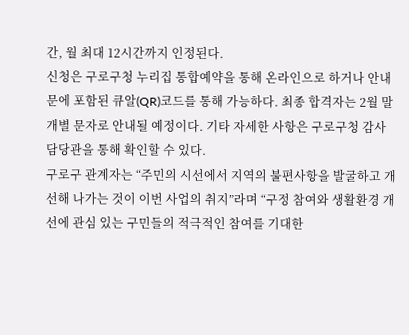간, 월 최대 12시간까지 인정된다.
신청은 구로구청 누리집 통합예약을 통해 온라인으로 하거나 안내문에 포함된 큐알(QR)코드를 통해 가능하다. 최종 합격자는 2월 말 개별 문자로 안내될 예정이다. 기타 자세한 사항은 구로구청 감사담당관을 통해 확인할 수 있다.
구로구 관계자는 “주민의 시선에서 지역의 불편사항을 발굴하고 개선해 나가는 것이 이번 사업의 취지”라며 “구정 참여와 생활환경 개선에 관심 있는 구민들의 적극적인 참여를 기대한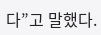다”고 말했다.